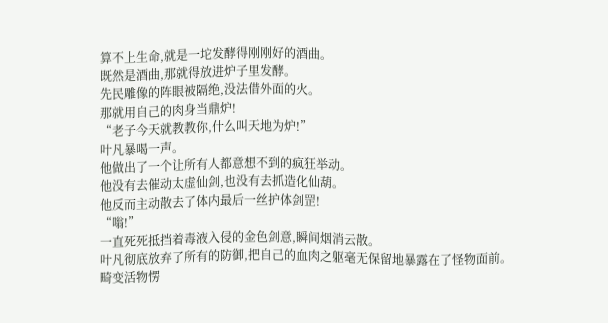算不上生命,就是一坨发酵得刚刚好的酒曲。
既然是酒曲,那就得放进炉子里发酵。
先民雕像的阵眼被隔绝,没法借外面的火。
那就用自己的肉身当鼎炉!
“老子今天就教教你,什么叫天地为炉!”
叶凡暴喝一声。
他做出了一个让所有人都意想不到的疯狂举动。
他没有去催动太虚仙剑,也没有去抓造化仙葫。
他反而主动散去了体内最后一丝护体剑罡!
“嗡!”
一直死死抵挡着毒液入侵的金色剑意,瞬间烟消云散。
叶凡彻底放弃了所有的防御,把自己的血肉之躯毫无保留地暴露在了怪物面前。
畸变活物愣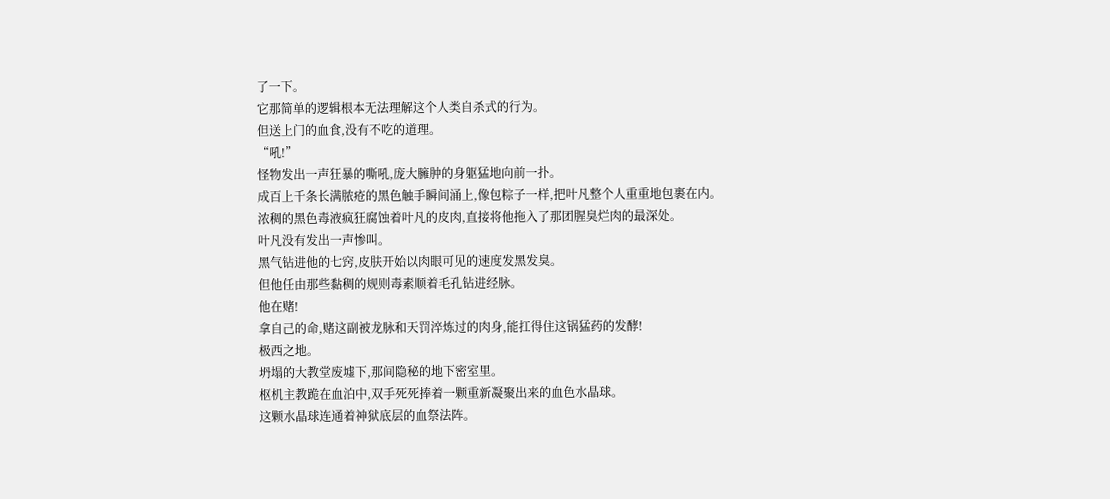了一下。
它那简单的逻辑根本无法理解这个人类自杀式的行为。
但送上门的血食,没有不吃的道理。
“吼!”
怪物发出一声狂暴的嘶吼,庞大臃肿的身躯猛地向前一扑。
成百上千条长满脓疮的黑色触手瞬间涌上,像包粽子一样,把叶凡整个人重重地包裹在内。
浓稠的黑色毒液疯狂腐蚀着叶凡的皮肉,直接将他拖入了那团腥臭烂肉的最深处。
叶凡没有发出一声惨叫。
黑气钻进他的七窍,皮肤开始以肉眼可见的速度发黑发臭。
但他任由那些黏稠的规则毒素顺着毛孔钻进经脉。
他在赌!
拿自己的命,赌这副被龙脉和天罚淬炼过的肉身,能扛得住这锅猛药的发酵!
极西之地。
坍塌的大教堂废墟下,那间隐秘的地下密室里。
枢机主教跪在血泊中,双手死死捧着一颗重新凝聚出来的血色水晶球。
这颗水晶球连通着神狱底层的血祭法阵。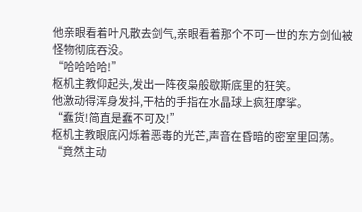他亲眼看着叶凡散去剑气,亲眼看着那个不可一世的东方剑仙被怪物彻底吞没。
“哈哈哈哈!”
枢机主教仰起头,发出一阵夜枭般歇斯底里的狂笑。
他激动得浑身发抖,干枯的手指在水晶球上疯狂摩挲。
“蠢货!简直是蠢不可及!”
枢机主教眼底闪烁着恶毒的光芒,声音在昏暗的密室里回荡。
“竟然主动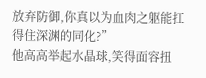放弃防御,你真以为血肉之躯能扛得住深渊的同化?”
他高高举起水晶球,笑得面容扭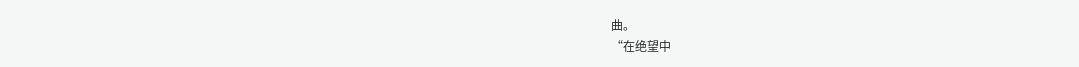曲。
“在绝望中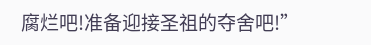腐烂吧!准备迎接圣祖的夺舍吧!”